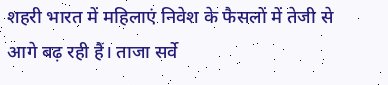शहरी भारत में महिलाएं निवेश के फैसलों में तेजी से आगे बढ़ रही हैं। ताजा सर्वे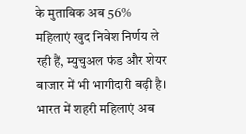के मुताबिक अब 56% महिलाएं खुद निवेश निर्णय ले रही हैं, म्युचुअल फंड और शेयर बाजार में भी भागीदारी बढ़ी है।
भारत में शहरी महिलाएं अब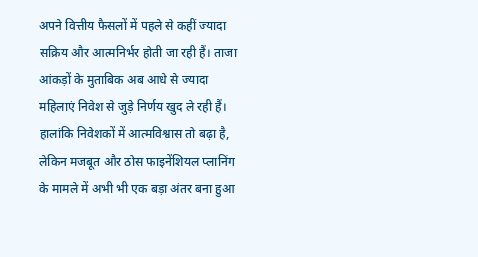अपने वित्तीय फैसलों में पहले से कहीं ज्यादा सक्रिय और आत्मनिर्भर होती जा रही हैं। ताजा आंकड़ों के मुताबिक अब आधे से ज्यादा महिलाएं निवेश से जुड़े निर्णय खुद ले रही हैं। हालांकि निवेशकों में आत्मविश्वास तो बढ़ा है, लेकिन मजबूत और ठोस फाइनेंशियल प्लानिंग के मामले में अभी भी एक बड़ा अंतर बना हुआ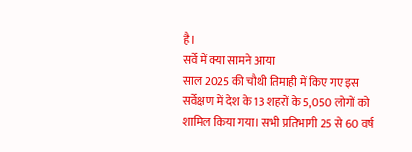है।
सर्वे में क्या सामने आया
साल 2025 की चौथी तिमाही में किए गए इस सर्वेक्षण में देश के 13 शहरों के 5,050 लोगों को शामिल किया गया। सभी प्रतिभागी 25 से 60 वर्ष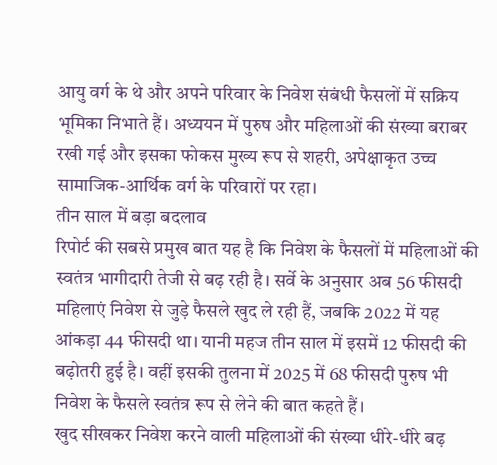आयु वर्ग के थे और अपने परिवार के निवेश संबंधी फैसलों में सक्रिय भूमिका निभाते हैं। अध्ययन में पुरुष और महिलाओं की संख्या बराबर रखी गई और इसका फोकस मुख्य रूप से शहरी, अपेक्षाकृत उच्च सामाजिक-आर्थिक वर्ग के परिवारों पर रहा।
तीन साल में बड़ा बदलाव
रिपोर्ट की सबसे प्रमुख बात यह है कि निवेश के फैसलों में महिलाओं की स्वतंत्र भागीदारी तेजी से बढ़ रही है। सर्वे के अनुसार अब 56 फीसदी महिलाएं निवेश से जुड़े फैसले खुद ले रही हैं, जबकि 2022 में यह आंकड़ा 44 फीसदी था। यानी महज तीन साल में इसमें 12 फीसदी की बढ़ोतरी हुई है। वहीं इसकी तुलना में 2025 में 68 फीसदी पुरुष भी निवेश के फैसले स्वतंत्र रूप से लेने की बात कहते हैं।
खुद सीखकर निवेश करने वाली महिलाओं की संख्या धीरे-धीरे बढ़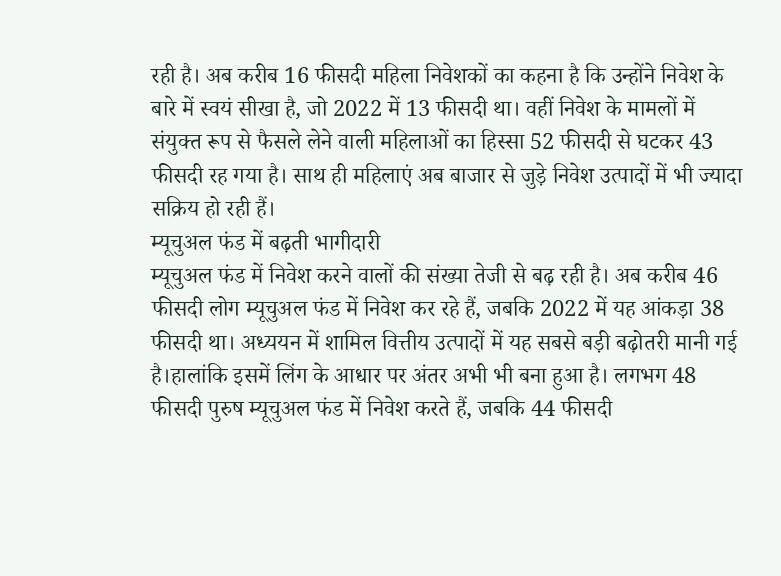रही है। अब करीब 16 फीसदी महिला निवेशकों का कहना है कि उन्होंने निवेश के बारे में स्वयं सीखा है, जो 2022 में 13 फीसदी था। वहीं निवेश के मामलों में संयुक्त रूप से फैसले लेने वाली महिलाओं का हिस्सा 52 फीसदी से घटकर 43 फीसदी रह गया है। साथ ही महिलाएं अब बाजार से जुड़े निवेश उत्पादों में भी ज्यादा सक्रिय हो रही हैं।
म्यूचुअल फंड में बढ़ती भागीदारी
म्यूचुअल फंड में निवेश करने वालों की संख्या तेजी से बढ़ रही है। अब करीब 46 फीसदी लोग म्यूचुअल फंड में निवेश कर रहे हैं, जबकि 2022 में यह आंकड़ा 38 फीसदी था। अध्ययन में शामिल वित्तीय उत्पादों में यह सबसे बड़ी बढ़ोतरी मानी गई है।हालांकि इसमें लिंग के आधार पर अंतर अभी भी बना हुआ है। लगभग 48 फीसदी पुरुष म्यूचुअल फंड में निवेश करते हैं, जबकि 44 फीसदी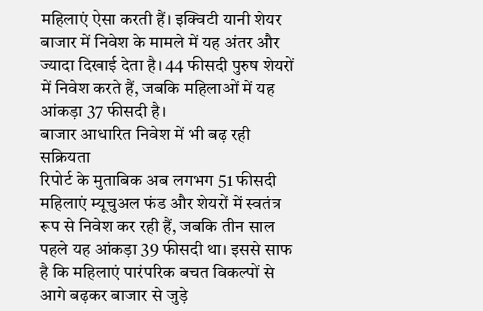महिलाएं ऐसा करती हैं। इक्विटी यानी शेयर बाजार में निवेश के मामले में यह अंतर और ज्यादा दिखाई देता है। 44 फीसदी पुरुष शेयरों में निवेश करते हैं, जबकि महिलाओं में यह आंकड़ा 37 फीसदी है।
बाजार आधारित निवेश में भी बढ़ रही सक्रियता
रिपोर्ट के मुताबिक अब लगभग 51 फीसदी महिलाएं म्यूचुअल फंड और शेयरों में स्वतंत्र रूप से निवेश कर रही हैं, जबकि तीन साल पहले यह आंकड़ा 39 फीसदी था। इससे साफ है कि महिलाएं पारंपरिक बचत विकल्पों से आगे बढ़कर बाजार से जुड़े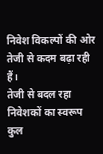निवेश विकल्पों की ओर तेजी से कदम बढ़ा रही हैं।
तेजी से बदल रहा निवेशकों का स्वरूप
कुल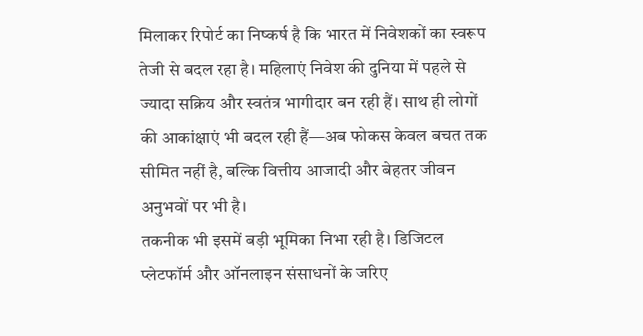मिलाकर रिपोर्ट का निष्कर्ष है कि भारत में निवेशकों का स्वरूप तेजी से बदल रहा है। महिलाएं निवेश की दुनिया में पहले से ज्यादा सक्रिय और स्वतंत्र भागीदार बन रही हैं। साथ ही लोगों की आकांक्षाएं भी बदल रही हैं—अब फोकस केवल बचत तक सीमित नहीं है, बल्कि वित्तीय आजादी और बेहतर जीवन अनुभवों पर भी है।
तकनीक भी इसमें बड़ी भूमिका निभा रही है। डिजिटल प्लेटफॉर्म और ऑनलाइन संसाधनों के जरिए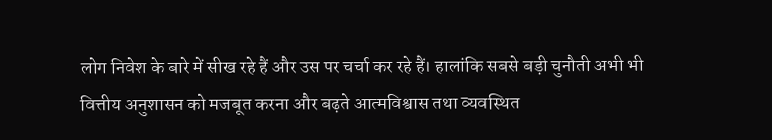लोग निवेश के बारे में सीख रहे हैं और उस पर चर्चा कर रहे हैं। हालांकि सबसे बड़ी चुनौती अभी भी वित्तीय अनुशासन को मजबूत करना और बढ़ते आत्मविश्वास तथा व्यवस्थित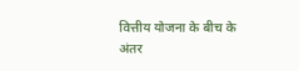वित्तीय योजना के बीच के अंतर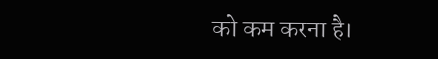को कम करना है।